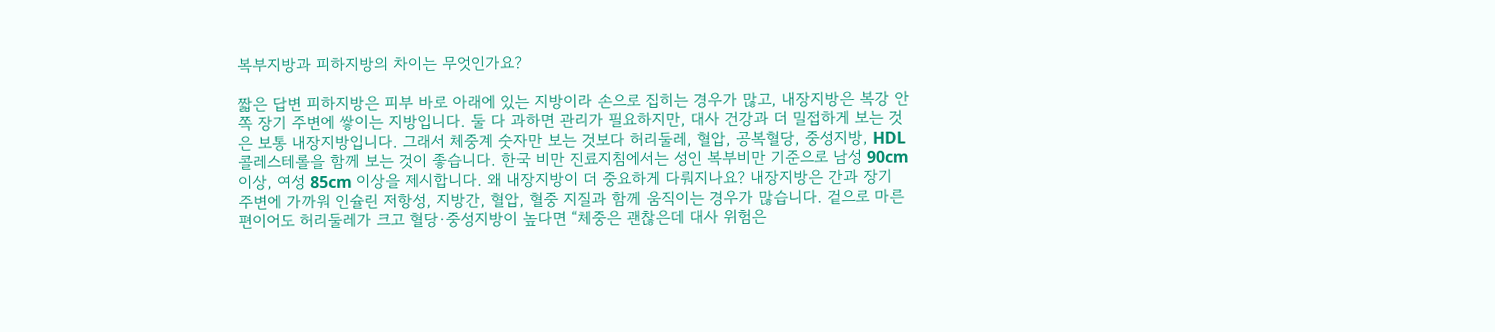복부지방과 피하지방의 차이는 무엇인가요?

짧은 답변 피하지방은 피부 바로 아래에 있는 지방이라 손으로 집히는 경우가 많고, 내장지방은 복강 안쪽 장기 주변에 쌓이는 지방입니다. 둘 다 과하면 관리가 필요하지만, 대사 건강과 더 밀접하게 보는 것은 보통 내장지방입니다. 그래서 체중계 숫자만 보는 것보다 허리둘레, 혈압, 공복혈당, 중성지방, HDL 콜레스테롤을 함께 보는 것이 좋습니다. 한국 비만 진료지침에서는 성인 복부비만 기준으로 남성 90cm 이상, 여성 85cm 이상을 제시합니다. 왜 내장지방이 더 중요하게 다뤄지나요? 내장지방은 간과 장기 주변에 가까워 인슐린 저항성, 지방간, 혈압, 혈중 지질과 함께 움직이는 경우가 많습니다. 겉으로 마른 편이어도 허리둘레가 크고 혈당·중성지방이 높다면 “체중은 괜찮은데 대사 위험은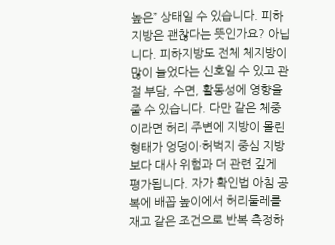높은” 상태일 수 있습니다. 피하지방은 괜찮다는 뜻인가요? 아닙니다. 피하지방도 전체 체지방이 많이 늘었다는 신호일 수 있고 관절 부담, 수면, 활동성에 영향을 줄 수 있습니다. 다만 같은 체중이라면 허리 주변에 지방이 몰린 형태가 엉덩이·허벅지 중심 지방보다 대사 위험과 더 관련 깊게 평가됩니다. 자가 확인법 아침 공복에 배꼽 높이에서 허리둘레를 재고 같은 조건으로 반복 측정하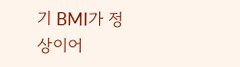기 BMI가 정상이어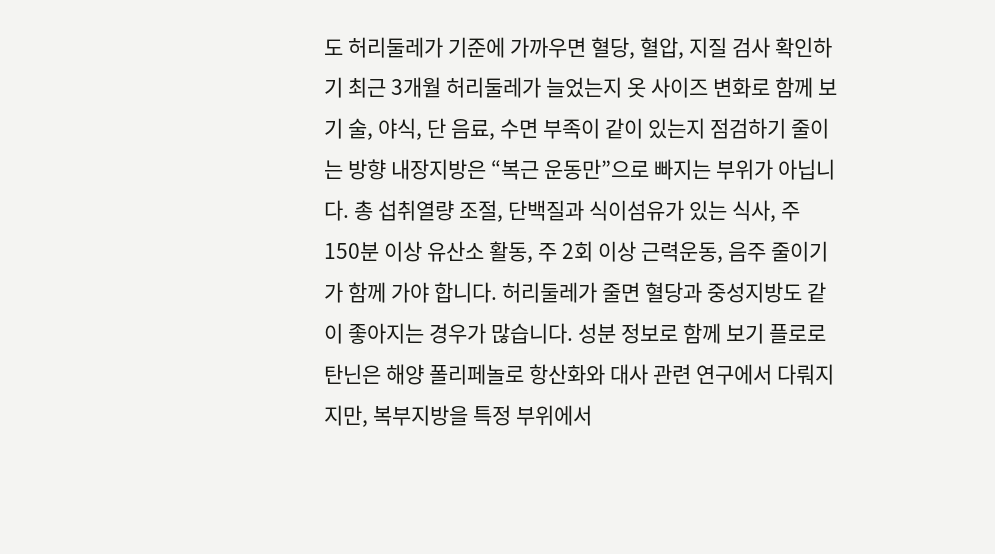도 허리둘레가 기준에 가까우면 혈당, 혈압, 지질 검사 확인하기 최근 3개월 허리둘레가 늘었는지 옷 사이즈 변화로 함께 보기 술, 야식, 단 음료, 수면 부족이 같이 있는지 점검하기 줄이는 방향 내장지방은 “복근 운동만”으로 빠지는 부위가 아닙니다. 총 섭취열량 조절, 단백질과 식이섬유가 있는 식사, 주 150분 이상 유산소 활동, 주 2회 이상 근력운동, 음주 줄이기가 함께 가야 합니다. 허리둘레가 줄면 혈당과 중성지방도 같이 좋아지는 경우가 많습니다. 성분 정보로 함께 보기 플로로탄닌은 해양 폴리페놀로 항산화와 대사 관련 연구에서 다뤄지지만, 복부지방을 특정 부위에서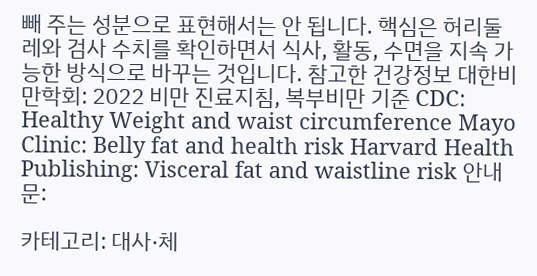빼 주는 성분으로 표현해서는 안 됩니다. 핵심은 허리둘레와 검사 수치를 확인하면서 식사, 활동, 수면을 지속 가능한 방식으로 바꾸는 것입니다. 참고한 건강정보 대한비만학회: 2022 비만 진료지침, 복부비만 기준 CDC: Healthy Weight and waist circumference Mayo Clinic: Belly fat and health risk Harvard Health Publishing: Visceral fat and waistline risk 안내문:

카테고리: 대사·체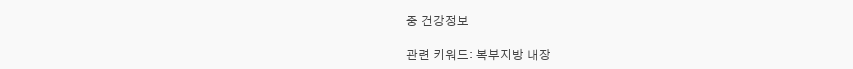중 건강정보

관련 키워드: 복부지방 내장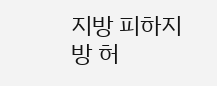지방 피하지방 허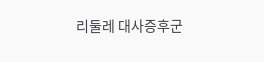리둘레 대사증후군